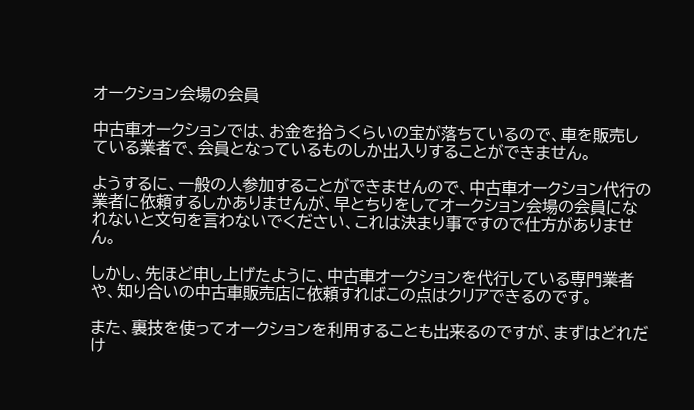オークション会場の会員

中古車オークションでは、お金を拾うくらいの宝が落ちているので、車を販売している業者で、会員となっているものしか出入りすることができません。

ようするに、一般の人参加することができませんので、中古車オークション代行の業者に依頼するしかありませんが、早とちりをしてオークション会場の会員になれないと文句を言わないでください、これは決まり事ですので仕方がありません。

しかし、先ほど申し上げたように、中古車オークションを代行している専門業者や、知り合いの中古車販売店に依頼すればこの点はクリアできるのです。

また、裏技を使ってオークションを利用することも出来るのですが、まずはどれだけ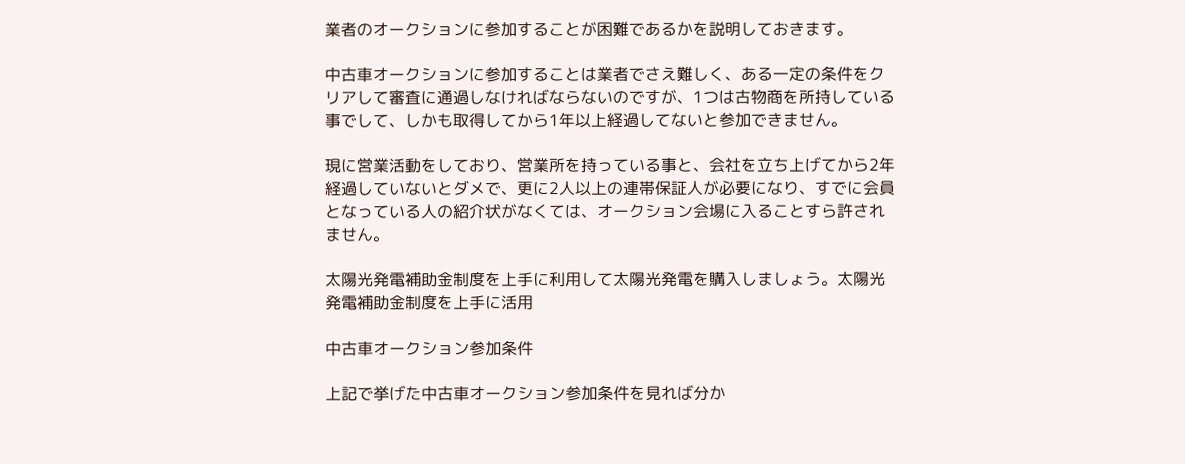業者のオークションに参加することが困難であるかを説明しておきます。

中古車オークションに参加することは業者でさえ難しく、ある一定の条件をクリアして審査に通過しなければならないのですが、1つは古物商を所持している事でして、しかも取得してから1年以上経過してないと参加できません。

現に営業活動をしており、営業所を持っている事と、会社を立ち上げてから2年経過していないとダメで、更に2人以上の連帯保証人が必要になり、すでに会員となっている人の紹介状がなくては、オークション会場に入ることすら許されません。

太陽光発電補助金制度を上手に利用して太陽光発電を購入しましょう。太陽光発電補助金制度を上手に活用

中古車オークション参加条件

上記で挙げた中古車オークション参加条件を見れば分か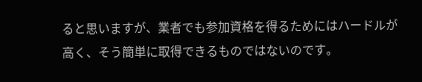ると思いますが、業者でも参加資格を得るためにはハードルが高く、そう簡単に取得できるものではないのです。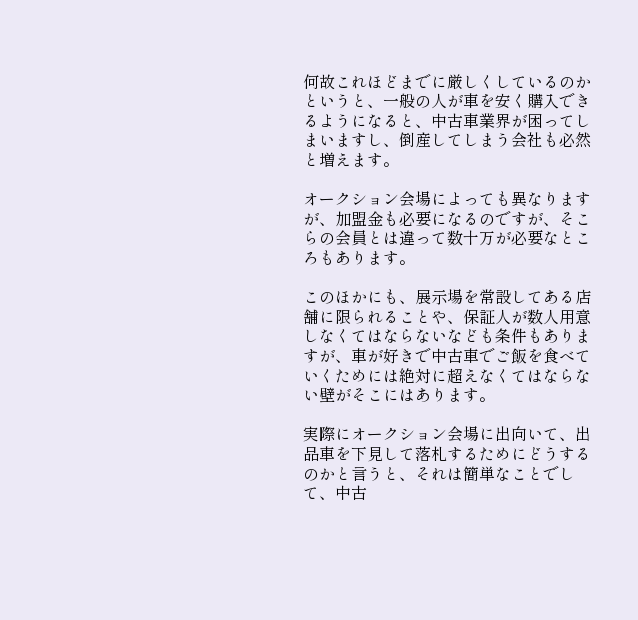何故これほどまでに厳しくしているのかというと、一般の人が車を安く購入できるようになると、中古車業界が困ってしまいますし、倒産してしまう会社も必然と増えます。

オークション会場によっても異なりますが、加盟金も必要になるのですが、そこらの会員とは違って数十万が必要なところもあります。

このほかにも、展示場を常設してある店舗に限られることや、保証人が数人用意しなくてはならないなども条件もありますが、車が好きで中古車でご飯を食べていくためには絶対に超えなくてはならない壁がそこにはあります。

実際にオークション会場に出向いて、出品車を下見して落札するためにどうするのかと言うと、それは簡単なことでして、中古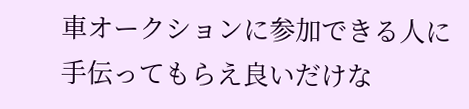車オークションに参加できる人に手伝ってもらえ良いだけな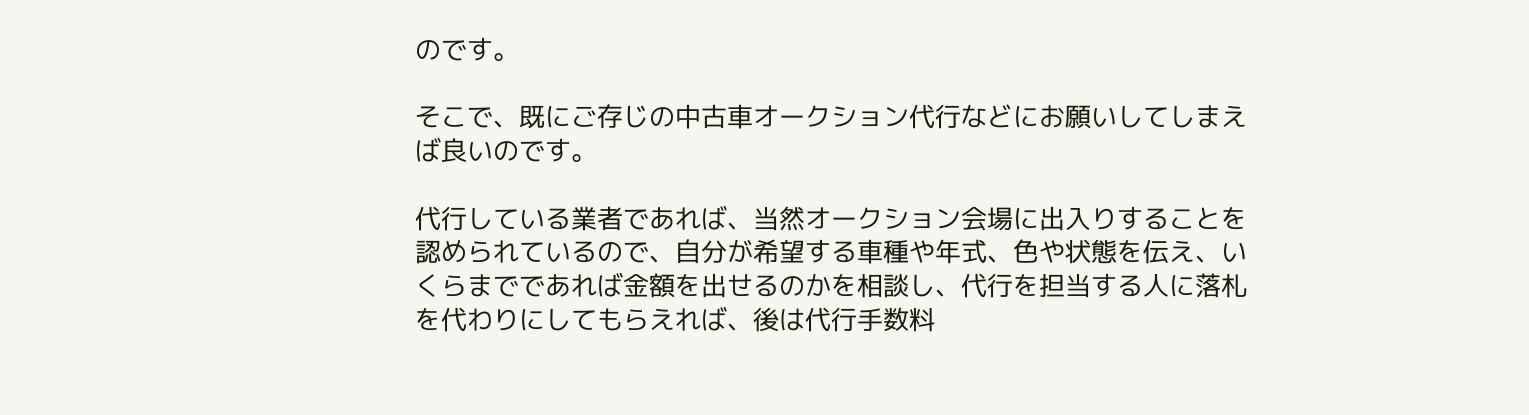のです。

そこで、既にご存じの中古車オークション代行などにお願いしてしまえば良いのです。

代行している業者であれば、当然オークション会場に出入りすることを認められているので、自分が希望する車種や年式、色や状態を伝え、いくらまでであれば金額を出せるのかを相談し、代行を担当する人に落札を代わりにしてもらえれば、後は代行手数料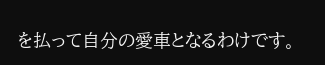を払って自分の愛車となるわけです。